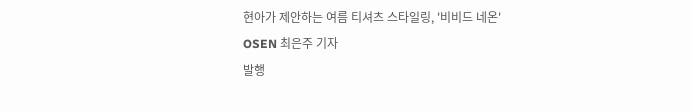현아가 제안하는 여름 티셔츠 스타일링, '비비드 네온'
OSEN 최은주 기자
발행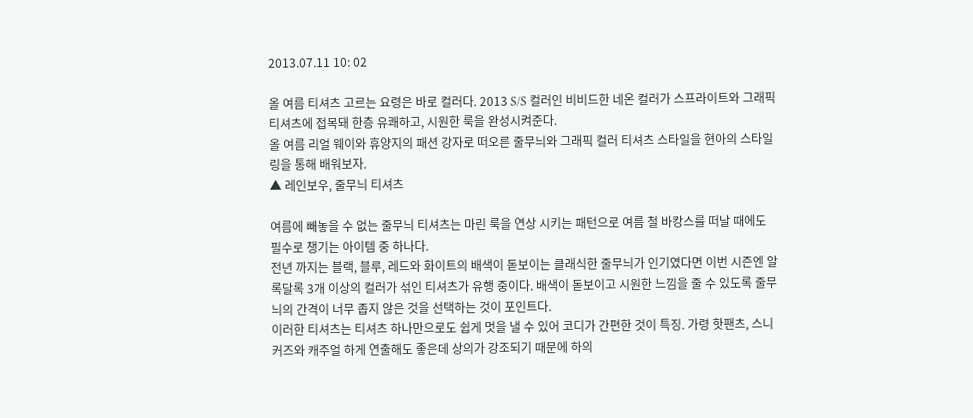2013.07.11 10: 02

올 여름 티셔츠 고르는 요령은 바로 컬러다. 2013 S/S 컬러인 비비드한 네온 컬러가 스프라이트와 그래픽 티셔츠에 접목돼 한층 유쾌하고, 시원한 룩을 완성시켜준다.
올 여름 리얼 웨이와 휴양지의 패션 강자로 떠오른 줄무늬와 그래픽 컬러 티셔츠 스타일을 현아의 스타일링을 통해 배워보자.
▲ 레인보우, 줄무늬 티셔츠

여름에 빼놓을 수 없는 줄무늬 티셔츠는 마린 룩을 연상 시키는 패턴으로 여름 철 바캉스를 떠날 때에도 필수로 챙기는 아이템 중 하나다.
전년 까지는 블랙, 블루, 레드와 화이트의 배색이 돋보이는 클래식한 줄무늬가 인기였다면 이번 시즌엔 알록달록 3개 이상의 컬러가 섞인 티셔츠가 유행 중이다. 배색이 돋보이고 시원한 느낌을 줄 수 있도록 줄무늬의 간격이 너무 좁지 않은 것을 선택하는 것이 포인트다.
이러한 티셔츠는 티셔츠 하나만으로도 쉽게 멋을 낼 수 있어 코디가 간편한 것이 특징. 가령 핫팬츠, 스니커즈와 캐주얼 하게 연출해도 좋은데 상의가 강조되기 때문에 하의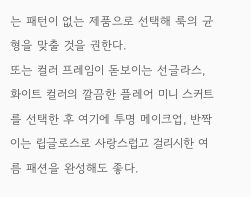는 패턴이 없는 제품으로 선택해 룩의 균형을 맞출 것을 권한다.
또는 컬러 프레임이 돋보이는 선글라스, 화이트 컬러의 깔끔한 플레어 미니 스커트를 선택한 후 여기에 투명 메이크업, 반짝이는 립글로스로 사랑스럽고 걸리시한 여름 패션을 완성해도 좋다.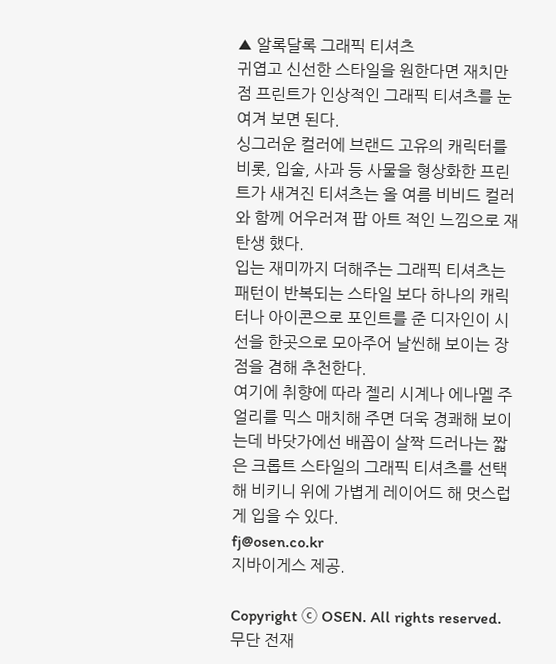▲ 알록달록 그래픽 티셔츠
귀엽고 신선한 스타일을 원한다면 재치만점 프린트가 인상적인 그래픽 티셔츠를 눈 여겨 보면 된다.
싱그러운 컬러에 브랜드 고유의 캐릭터를 비롯, 입술, 사과 등 사물을 형상화한 프린트가 새겨진 티셔츠는 올 여름 비비드 컬러와 함께 어우러져 팝 아트 적인 느낌으로 재탄생 했다.
입는 재미까지 더해주는 그래픽 티셔츠는 패턴이 반복되는 스타일 보다 하나의 캐릭터나 아이콘으로 포인트를 준 디자인이 시선을 한곳으로 모아주어 날씬해 보이는 장점을 겸해 추천한다.
여기에 취향에 따라 젤리 시계나 에나멜 주얼리를 믹스 매치해 주면 더욱 경쾌해 보이는데 바닷가에선 배꼽이 살짝 드러나는 짧은 크롭트 스타일의 그래픽 티셔츠를 선택해 비키니 위에 가볍게 레이어드 해 멋스럽게 입을 수 있다.
fj@osen.co.kr
지바이게스 제공.

Copyright ⓒ OSEN. All rights reserved. 무단 전재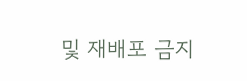및 재배포 금지